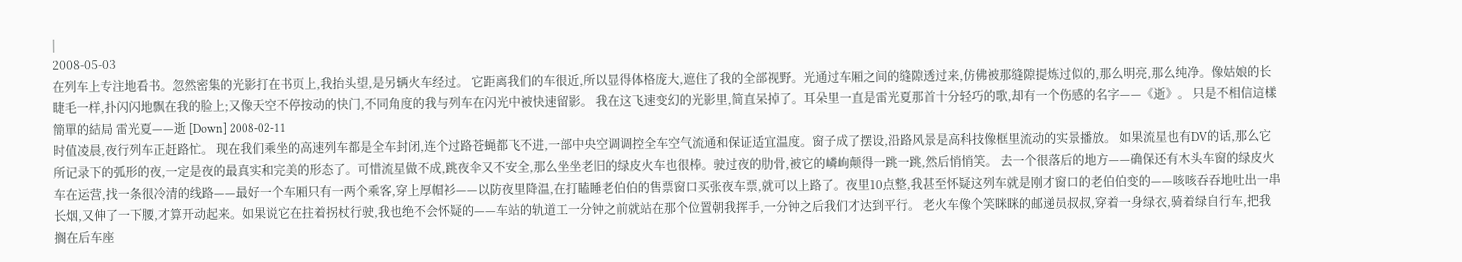|
2008-05-03
在列车上专注地看书。忽然密集的光影打在书页上,我抬头望,是另辆火车经过。 它距离我们的车很近,所以显得体格庞大,遮住了我的全部视野。光通过车厢之间的缝隙透过来,仿佛被那缝隙提炼过似的,那么明亮,那么纯净。像姑娘的长睫毛一样,扑闪闪地飘在我的脸上;又像天空不停按动的快门,不同角度的我与列车在闪光中被快速留影。 我在这飞速变幻的光影里,简直呆掉了。耳朵里一直是雷光夏那首十分轻巧的歌,却有一个伤感的名字——《逝》。 只是不相信這樣簡單的結局 雷光夏——逝 [Down] 2008-02-11
时值凌晨,夜行列车正赶路忙。 现在我们乘坐的高速列车都是全车封闭,连个过路苍蝇都飞不进,一部中央空调调控全车空气流通和保证适宜温度。窗子成了摆设,沿路风景是高科技像框里流动的实景播放。 如果流星也有DV的话,那么它所记录下的弧形的夜,一定是夜的最真实和完美的形态了。可惜流星做不成,跳夜伞又不安全,那么坐坐老旧的绿皮火车也很棒。驶过夜的肋骨,被它的嶙峋颠得一跳一跳,然后悄悄笑。 去一个很落后的地方——确保还有木头车窗的绿皮火车在运营,找一条很冷清的线路——最好一个车厢只有一两个乘客,穿上厚帽衫——以防夜里降温,在打瞌睡老伯伯的售票窗口买张夜车票,就可以上路了。夜里10点整,我甚至怀疑这列车就是刚才窗口的老伯伯变的——咳咳吞吞地吐出一串长烟,又伸了一下腰,才算开动起来。如果说它在拄着拐杖行驶,我也绝不会怀疑的——车站的轨道工一分钟之前就站在那个位置朝我挥手,一分钟之后我们才达到平行。 老火车像个笑眯眯的邮递员叔叔,穿着一身绿衣,骑着绿自行车,把我搁在后车座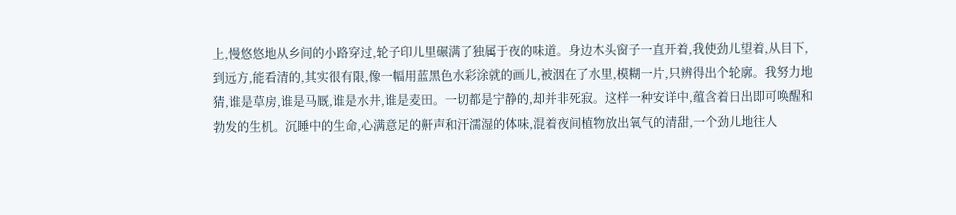上,慢悠悠地从乡间的小路穿过,轮子印儿里碾满了独属于夜的味道。身边木头窗子一直开着,我使劲儿望着,从目下,到远方,能看清的,其实很有限,像一幅用蓝黑色水彩涂就的画儿,被洇在了水里,模糊一片,只辨得出个轮廓。我努力地猜,谁是草房,谁是马厩,谁是水井,谁是麦田。一切都是宁静的,却并非死寂。这样一种安详中,蕴含着日出即可唤醒和勃发的生机。沉睡中的生命,心满意足的鼾声和汗濡湿的体味,混着夜间植物放出氧气的清甜,一个劲儿地往人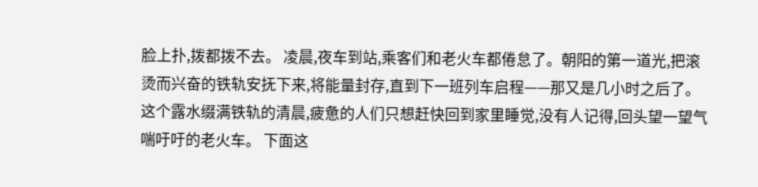脸上扑,拨都拨不去。 凌晨,夜车到站,乘客们和老火车都倦怠了。朝阳的第一道光,把滚烫而兴奋的铁轨安抚下来,将能量封存,直到下一班列车启程——那又是几小时之后了。这个露水缀满铁轨的清晨,疲惫的人们只想赶快回到家里睡觉,没有人记得,回头望一望气喘吁吁的老火车。 下面这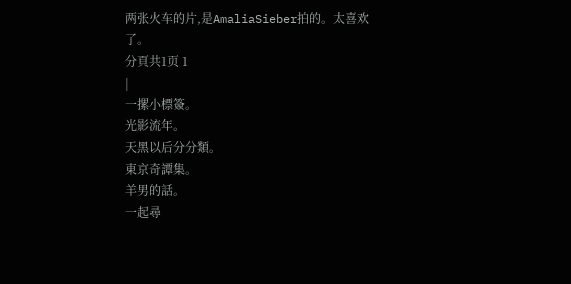两张火车的片,是AmaliaSieber拍的。太喜欢了。
分頁共1页 1
|
一摞小標簽。
光影流年。
天黑以后分分類。
東京奇譚集。
羊男的話。
一起尋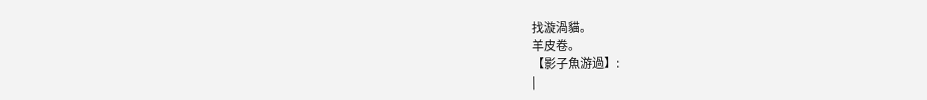找漩渦貓。
羊皮卷。
【影子魚游過】:
|